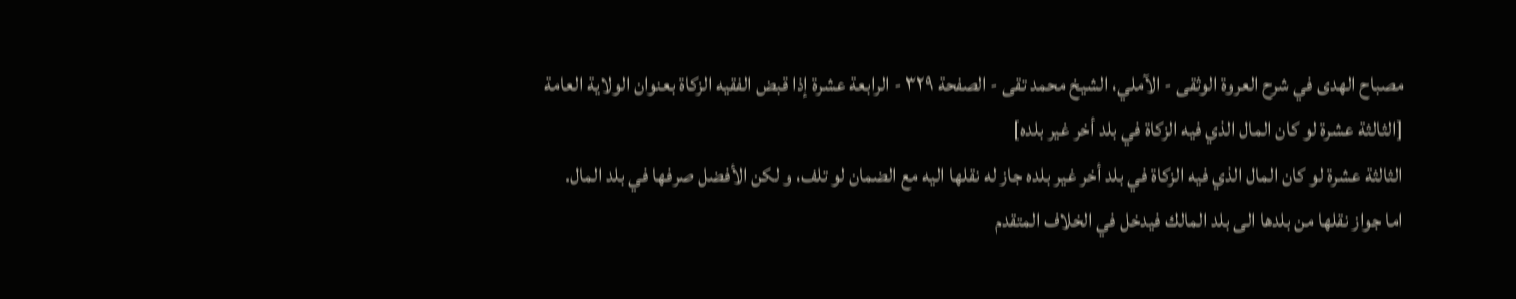مصباح الهدى في شرح العروة الوثقى - الآملي، الشيخ محمد تقى - الصفحة ٣٢٩ - الرابعة عشرة إذا قبض الفقيه الزكاة بعنوان الولاية العامة
[الثالثة عشرة لو كان المال الذي فيه الزكاة في بلد أخر غير بلده]
الثالثة عشرة لو كان المال الذي فيه الزكاة في بلد أخر غير بلده جاز له نقلها اليه مع الضمان لو تلف، و لكن الأفضل صرفها في بلد المال.
اما جواز نقلها من بلدها الى بلد المالك فيدخل في الخلاف المتقدم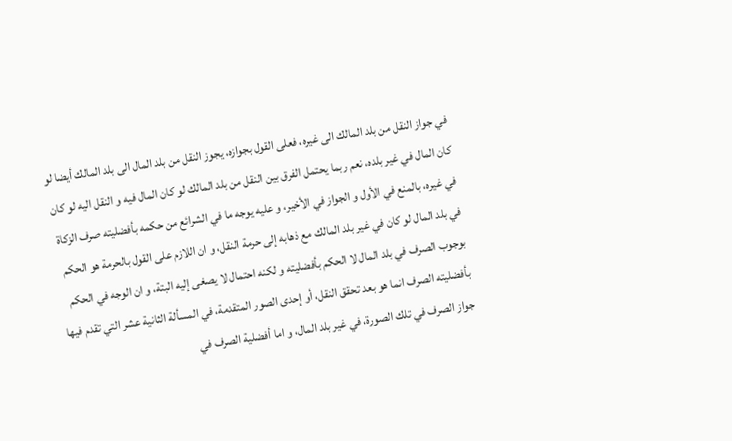في جواز النقل من بلد المالك الى غيره، فعلى القول بجوازه، يجوز النقل من بلد المال الى بلد المالك أيضا لو كان المال في غير بلده، نعم ربما يحتمل الفرق بين النقل من بلد المالك لو كان المال فيه و النقل اليه لو كان في غيره، بالمنع في الأول و الجواز في الأخير، و عليه يوجه ما في الشرائع من حكمه بأفضليته صرف الزكاة في بلد المال لو كان في غير بلد المالك مع ذهابه إلى حرمة النقل، و ان اللازم على القول بالحرمة هو الحكم بوجوب الصرف في بلد المال لا الحكم بأفضليته و لكنه احتمال لا يصغى إليه البتة، و ان الوجه في الحكم بأفضليته الصرف انما هو بعد تحقق النقل، أو إحدى الصور المتقدمة، في المسألة الثانية عشر التي تقدم فيها جواز الصرف في تلك الصورة، في غير بلد المال، و اما أفضلية الصرف في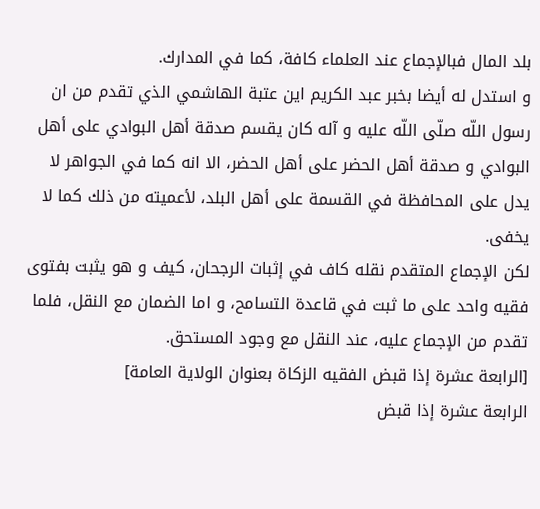بلد المال فبالإجماع عند العلماء كافة، كما في المدارك.
و استدل له أيضا بخبر عبد الكريم اين عتبة الهاشمي الذي تقدم من ان رسول اللّه صلّى اللّه عليه و آله كان يقسم صدقة أهل البوادي على أهل البوادي و صدقة أهل الحضر على أهل الحضر، الا انه كما في الجواهر لا يدل على المحافظة في القسمة على أهل البلد، لأعميته من ذلك كما لا يخفى.
لكن الإجماع المتقدم نقله كاف في إثبات الرجحان، كيف و هو يثبت بفتوى فقيه واحد على ما ثبت في قاعدة التسامح، و اما الضمان مع النقل، فلما تقدم من الإجماع عليه، عند النقل مع وجود المستحق.
[الرابعة عشرة إذا قبض الفقيه الزكاة بعنوان الولاية العامة]
الرابعة عشرة إذا قبض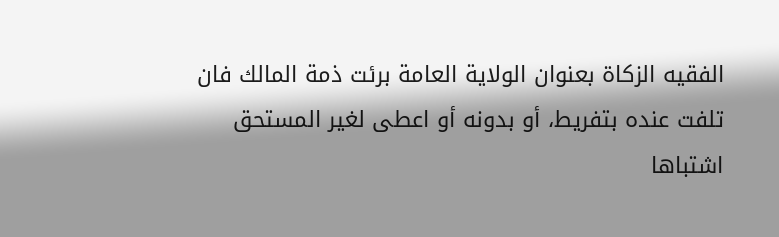الفقيه الزكاة بعنوان الولاية العامة برئت ذمة المالك فان تلفت عنده بتفريط، أو بدونه أو اعطى لغير المستحق اشتباها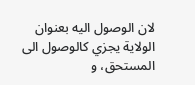لان الوصول اليه بعنوان الولاية يجزي كالوصول الى المستحق، و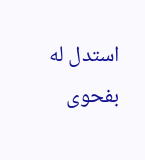استدل له بفحوى